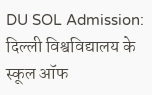DU SOL Admission: दिल्ली विश्वविद्यालय के स्कूल ऑफ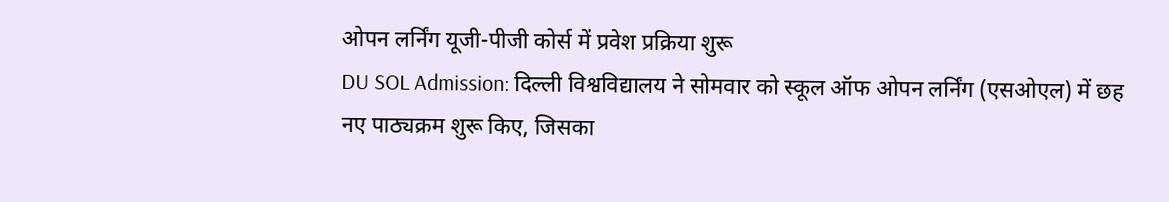ओपन लर्निंग यूजी-पीजी कोर्स में प्रवेश प्रक्रिया शुरू
DU SOL Admission: दिल्ली विश्वविद्यालय ने सोमवार को स्कूल ऑफ ओपन लर्निंग (एसओएल) में छह नए पाठ्यक्रम शुरू किए, जिसका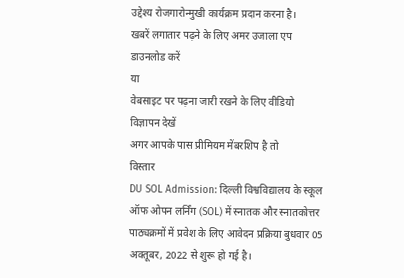उद्देश्य रोजगारोन्मुखी कार्यक्रम प्रदान करना है।
खबरें लगातार पढ़ने के लिए अमर उजाला एप डाउनलोड करें
या
वेबसाइट पर पढ़ना जारी रखने के लिए वीडियो विज्ञापन देखें
अगर आपके पास प्रीमियम मेंबरशिप है तो
विस्तार
DU SOL Admission: दिल्ली विश्वविद्यालय के स्कूल ऑफ ओपन लर्निंग (SOL) में स्नातक और स्नातकोत्तर पाठ्यक्रमों में प्रवेश के लिए आवेदन प्रक्रिया बुधवार 05 अक्तूबर, 2022 से शुरू हो गई है।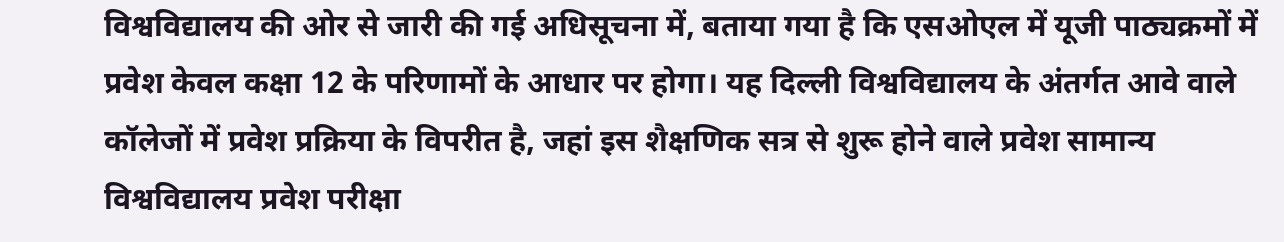विश्वविद्यालय की ओर से जारी की गई अधिसूचना में, बताया गया है कि एसओएल में यूजी पाठ्यक्रमों में प्रवेश केवल कक्षा 12 के परिणामों के आधार पर होगा। यह दिल्ली विश्वविद्यालय के अंतर्गत आवे वाले कॉलेजों में प्रवेश प्रक्रिया के विपरीत है, जहां इस शैक्षणिक सत्र से शुरू होने वाले प्रवेश सामान्य विश्वविद्यालय प्रवेश परीक्षा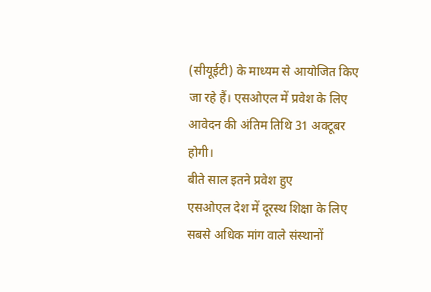(सीयूईटी) के माध्यम से आयोजित किए जा रहे हैं। एसओएल में प्रवेश के लिए आवेदन की अंतिम तिथि 31 अक्टूबर होगी।
बीते साल इतने प्रवेश हुए
एसओएल देश में दूरस्थ शिक्षा के लिए सबसे अधिक मांग वाले संस्थानों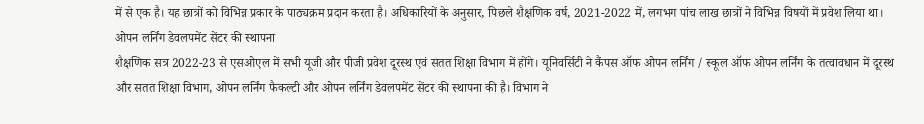में से एक है। यह छात्रों को विभिन्न प्रकार के पाठ्यक्रम प्रदान करता है। अधिकारियों के अनुसार, पिछले शैक्षणिक वर्ष, 2021-2022 में, लगभग पांच लाख छात्रों ने विभिन्न विषयों में प्रवेश लिया था।
ओपन लर्निंग डेवलपमेंट सेंटर की स्थापना
शैक्षणिक सत्र 2022-23 से एसओएल में सभी यूजी और पीजी प्रवेश दूरस्थ एवं सतत शिक्षा विभाग में होंगे। यूनिवर्सिटी ने कैंपस ऑफ ओपन लर्निंग / स्कूल ऑफ ओपन लर्निंग के तत्वावधान में दूरस्थ और सतत शिक्षा विभाग, ओपन लर्निंग फैकल्टी और ओपन लर्निंग डेवलपमेंट सेंटर की स्थापना की है। विभाग ने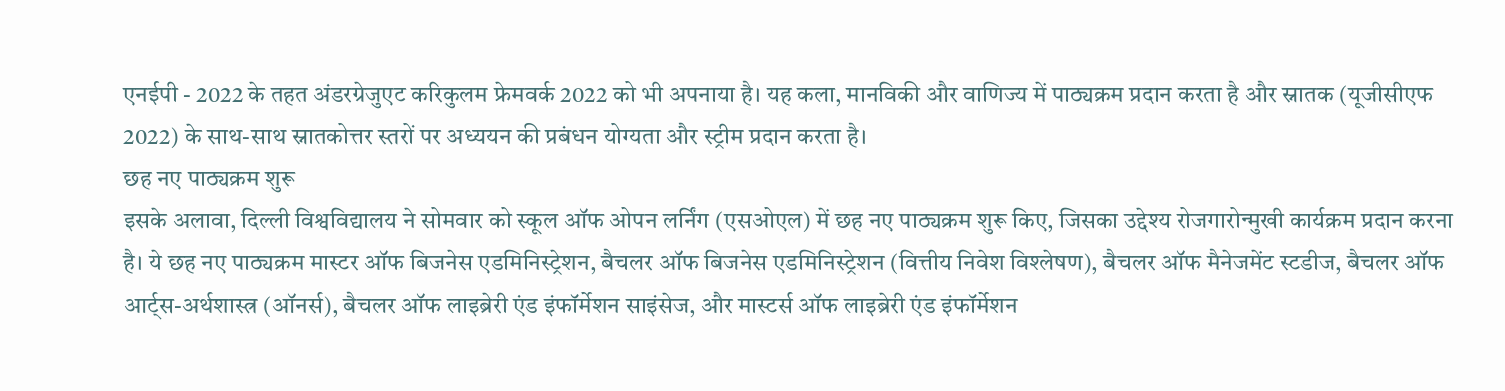एनईपी - 2022 के तहत अंडरग्रेजुएट करिकुलम फ्रेमवर्क 2022 को भी अपनाया है। यह कला, मानविकी और वाणिज्य में पाठ्यक्रम प्रदान करता है और स्नातक (यूजीसीएफ 2022) के साथ-साथ स्नातकोत्तर स्तरों पर अध्ययन की प्रबंधन योग्यता और स्ट्रीम प्रदान करता है।
छह नए पाठ्यक्रम शुरू
इसके अलावा, दिल्ली विश्वविद्यालय ने सोमवार को स्कूल ऑफ ओपन लर्निंग (एसओएल) में छह नए पाठ्यक्रम शुरू किए, जिसका उद्देश्य रोजगारोन्मुखी कार्यक्रम प्रदान करना है। ये छह नए पाठ्यक्रम मास्टर ऑफ बिजनेस एडमिनिस्ट्रेशन, बैचलर ऑफ बिजनेस एडमिनिस्ट्रेशन (वित्तीय निवेश विश्लेषण), बैचलर ऑफ मैनेजमेंट स्टडीज, बैचलर ऑफ आर्ट्स-अर्थशास्त्र (ऑनर्स), बैचलर ऑफ लाइब्रेरी एंड इंफॉर्मेशन साइंसेज, और मास्टर्स ऑफ लाइब्रेरी एंड इंफॉर्मेशन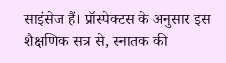साइंसेज हैं। प्रॉस्पेक्टस के अनुसार इस शैक्षणिक सत्र से, स्नातक की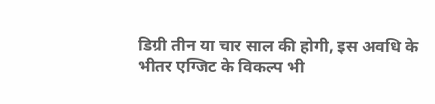डिग्री तीन या चार साल की होगी, इस अवधि के भीतर एग्जिट के विकल्प भी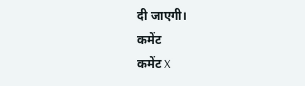दी जाएगी।
कमेंट
कमेंट X